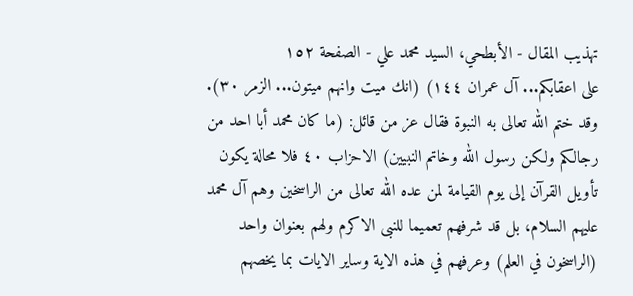تهذيب المقال - الأبطحي، السيد محمد علي - الصفحة ١٥٢
على اعقابكم... آل عمران ١٤٤) (انك ميت وانهم ميتون... الزمر ٣٠). وقد ختم الله تعالى به النبوة فقال عز من قائل: (ما كان محمد أبا احد من رجالكم ولكن رسول الله وخاتم النبيين) الاحزاب ٤٠ فلا محالة يكون تأويل القرآن إلى يوم القيامة لمن عده الله تعالى من الراسخين وهم آل محمد عليهم السلام، بل قد شرفهم تعميما للنبى الاكرم ولهم بعنوان واحد (الراسخون في العلم) وعرفهم في هذه الاية وساير الايات بما يخصهم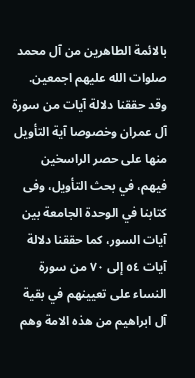بالائمة الطاهرين من آل محمد صلوات الله عليهم اجمعين. وقد حققنا دلالة آيات من سورة آل عمران وخصوصا آية التأويل منها على حصر الراسخين فيهم، في بحث التأويل، وفى كتابنا في الوحدة الجامعة بين آيات السور، كما حققنا دلالة آيات ٥٤ إلى ٧٠ من سورة النساء على تعيينهم في بقية آل ابراهيم من هذه الامة وهم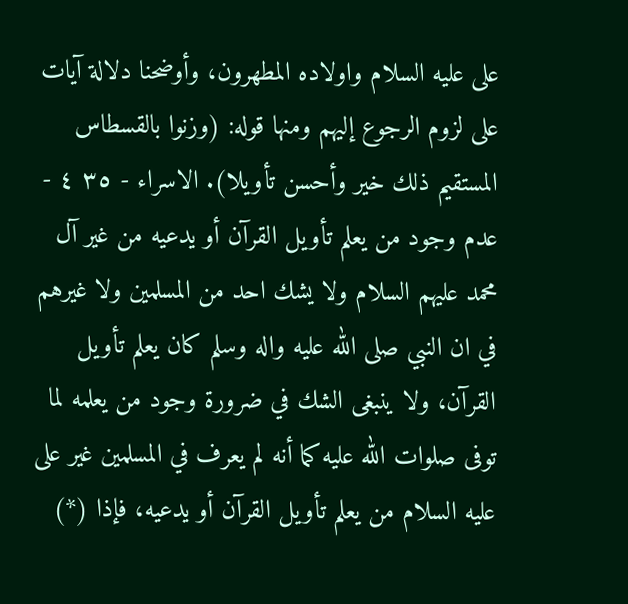على عليه السلام واولاده المطهرون، وأوضحنا دلالة آيات على لزوم الرجوع إليهم ومنها قوله: (وزنوا بالقسطاس المستقيم ذلك خير وأحسن تأويلا). الاسراء - ٣٥ ٤ - عدم وجود من يعلم تأويل القرآن أو يدعيه من غير آل محمد عليهم السلام ولا يشك احد من المسلمين ولا غيرهم في ان النبي صلى الله عليه واله وسلم كان يعلم تأويل القرآن، ولا ينبغى الشك في ضرورة وجود من يعلمه لما توفى صلوات الله عليه كما أنه لم يعرف في المسلمين غير على عليه السلام من يعلم تأويل القرآن أو يدعيه، فإذا (*)